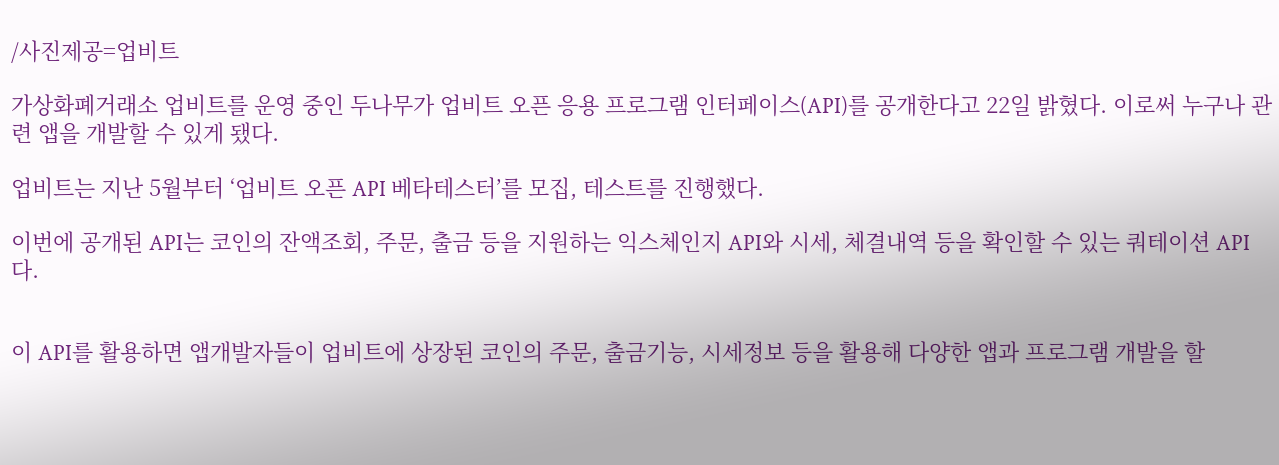/사진제공=업비트

가상화폐거래소 업비트를 운영 중인 두나무가 업비트 오픈 응용 프로그램 인터페이스(API)를 공개한다고 22일 밝혔다. 이로써 누구나 관련 앱을 개발할 수 있게 됐다.

업비트는 지난 5월부터 ‘업비트 오픈 API 베타테스터’를 모집, 테스트를 진행했다.

이번에 공개된 API는 코인의 잔액조회, 주문, 출금 등을 지원하는 익스체인지 API와 시세, 체결내역 등을 확인할 수 있는 쿼테이션 API다.


이 API를 활용하면 앱개발자들이 업비트에 상장된 코인의 주문, 출금기능, 시세정보 등을 활용해 다양한 앱과 프로그램 개발을 할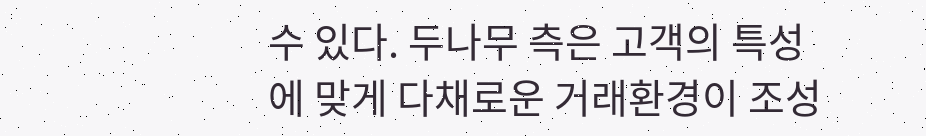수 있다. 두나무 측은 고객의 특성에 맞게 다채로운 거래환경이 조성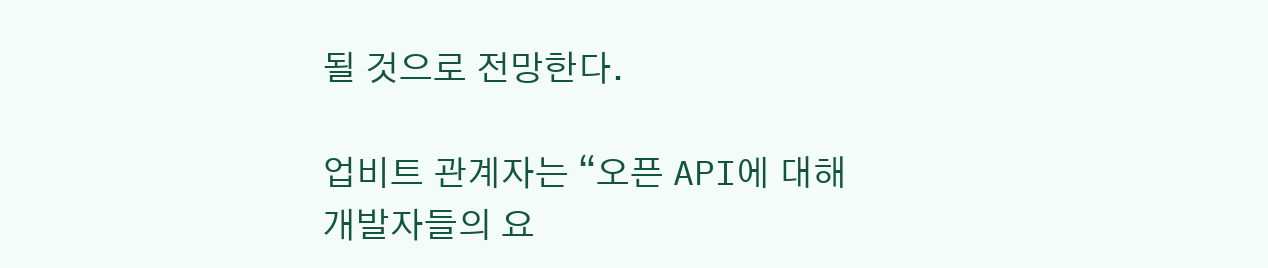될 것으로 전망한다.

업비트 관계자는 “오픈 API에 대해 개발자들의 요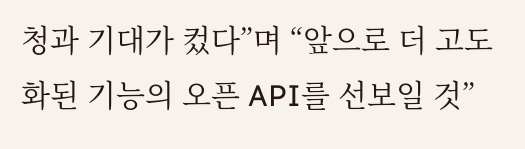청과 기대가 컸다”며 “앞으로 더 고도화된 기능의 오픈 API를 선보일 것”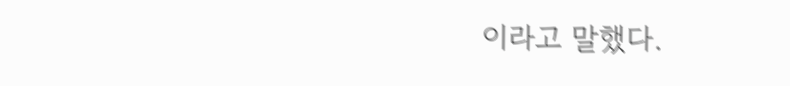이라고 말했다.